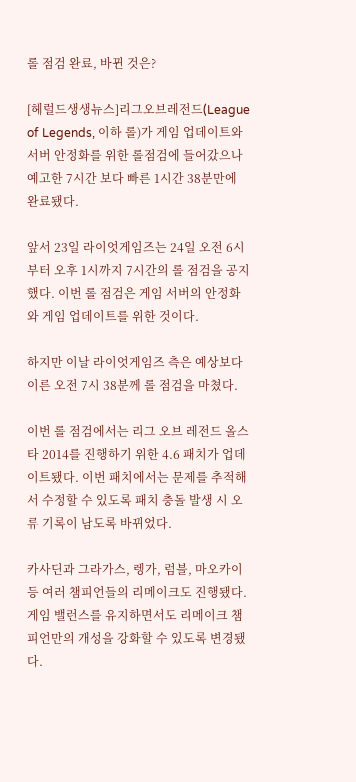롤 점검 완료, 바뀐 것은?

[헤럴드생생뉴스]리그오브레전드(League of Legends, 이하 롤)가 게임 업데이트와 서버 안정화를 위한 롤점검에 들어갔으나 예고한 7시간 보다 빠른 1시간 38분만에 완료됐다.

앞서 23일 라이엇게임즈는 24일 오전 6시부터 오후 1시까지 7시간의 롤 점검을 공지했다. 이번 롤 점검은 게임 서버의 안정화와 게임 업데이트를 위한 것이다.

하지만 이날 라이엇게임즈 측은 예상보다 이른 오전 7시 38분께 롤 점검을 마쳤다.

이번 롤 점검에서는 리그 오브 레전드 올스타 2014를 진행하기 위한 4.6 패치가 업데이트됐다. 이번 패치에서는 문제를 추적해서 수정할 수 있도록 패치 충돌 발생 시 오류 기록이 남도록 바뀌었다.

카사딘과 그라가스, 렝가, 럼블, 마오카이 등 여러 챔피언들의 리메이크도 진행됐다. 게임 밸런스를 유지하면서도 리메이크 챔피언만의 개성을 강화할 수 있도록 변경됐다.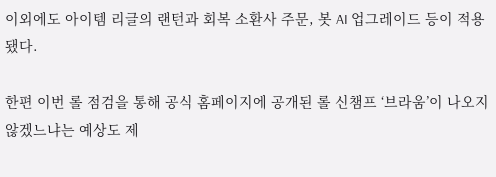이외에도 아이템 리글의 랜턴과 회복 소환사 주문, 봇 AI 업그레이드 등이 적용됐다.

한편 이번 롤 점검을 통해 공식 홈페이지에 공개된 롤 신챔프 ‘브라움’이 나오지 않겠느냐는 예상도 제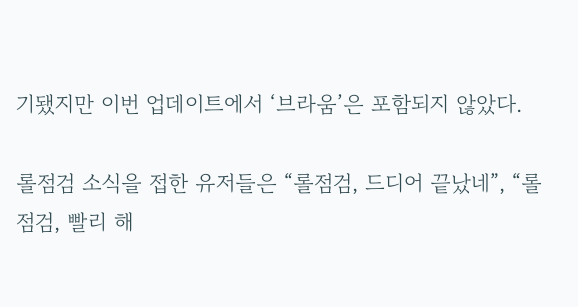기됐지만 이번 업데이트에서 ‘브라움’은 포함되지 않았다.

롤점검 소식을 접한 유저들은 “롤점검, 드디어 끝났네”, “롤점검, 빨리 해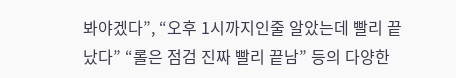봐야겠다”, “오후 1시까지인줄 알았는데 빨리 끝났다” “롤은 점검 진짜 빨리 끝남” 등의 다양한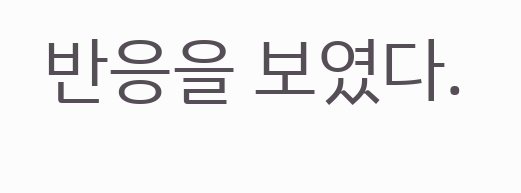반응을 보였다.